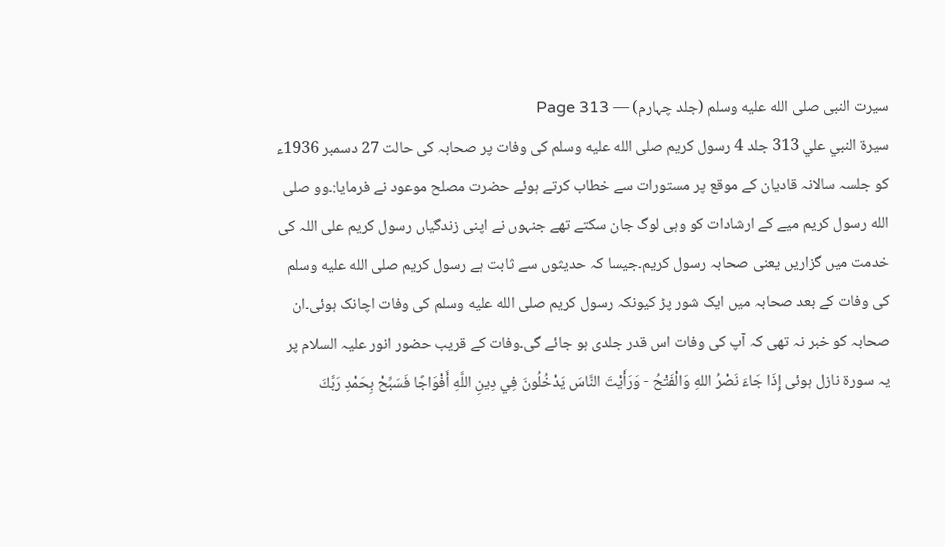سیرت النبی صلى الله عليه وسلم (جلد چہارم) — Page 313
سيرة النبي علي 313 جلد 4 رسول کریم صلى الله عليه وسلم کی وفات پر صحابہ کی حالت 27 دسمبر 1936ء کو جلسہ سالانہ قادیان کے موقع پر مستورات سے خطاب کرتے ہوئے حضرت مصلح موعود نے فرمایا:۔وو صلى الله رسول کریم میے کے ارشادات کو وہی لوگ جان سکتے تھے جنہوں نے اپنی زندگیاں رسول کریم علی اللہ کی خدمت میں گزاریں یعنی صحابہ رسول کریم۔جیسا کہ حدیثوں سے ثابت ہے رسول کریم صلى الله عليه وسلم کی وفات کے بعد صحابہ میں ایک شور پڑ کیونکہ رسول کریم صلى الله عليه وسلم کی وفات اچانک ہوئی۔ان صحابہ کو خبر نہ تھی کہ آپ کی وفات اس قدر جلدی ہو جائے گی۔وفات کے قریب حضور انور علیہ السلام پر یہ سورۃ نازل ہوئی إِذَا جَاءَ نَصْرُ اللهِ وَالْفَتْحُ - وَرَأَيْتَ النَّاسَ يَدْخُلُونَ فِي دِينِ اللَّهِ أَفْوَاجًا فَسَبِّحْ بِحَمْدِ رَبَّكَ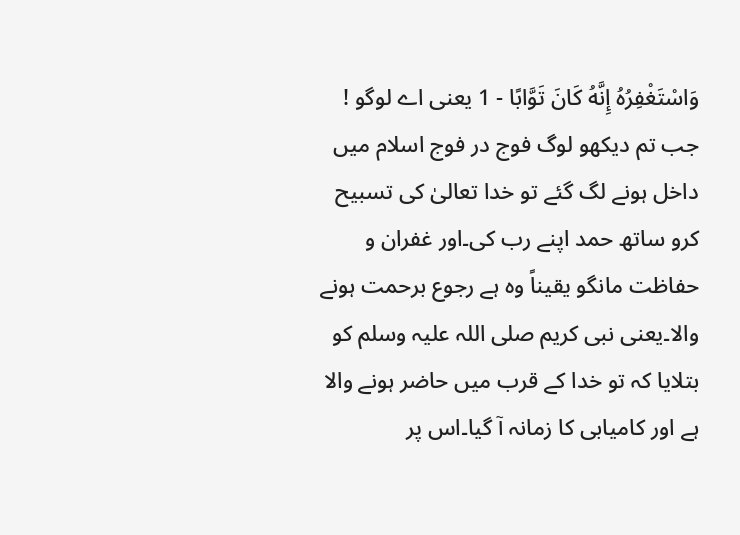وَاسْتَغْفِرُهُ إِنَّهُ كَانَ تَوَّابًا - 1 یعنی اے لوگو ! جب تم دیکھو لوگ فوج در فوج اسلام میں داخل ہونے لگ گئے تو خدا تعالیٰ کی تسبیح کرو ساتھ حمد اپنے رب کی۔اور غفران و حفاظت مانگو یقیناً وہ ہے رجوع برحمت ہونے والا۔یعنی نبی کریم صلی اللہ علیہ وسلم کو بتلایا کہ تو خدا کے قرب میں حاضر ہونے والا ہے اور کامیابی کا زمانہ آ گیا۔اس پر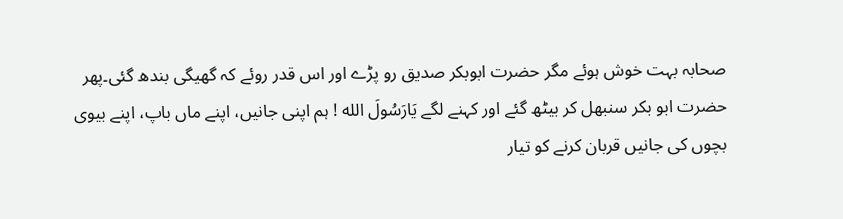صحابہ بہت خوش ہوئے مگر حضرت ابوبکر صدیق رو پڑے اور اس قدر روئے کہ گھیگی بندھ گئی۔پھر حضرت ابو بکر سنبھل کر بیٹھ گئے اور کہنے لگے يَارَسُولَ الله ! ہم اپنی جانیں، اپنے ماں باپ، اپنے بیوی بچوں کی جانیں قربان کرنے کو تیار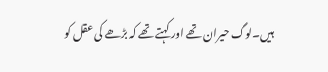ہیں۔لوگ حیران تھے اور کہتے تھے کہ بڑھے کی عقل کو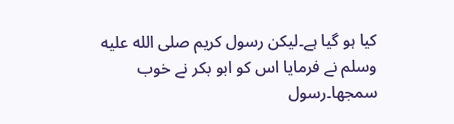کیا ہو گیا ہے۔لیکن رسول کریم صلى الله عليه وسلم نے فرمایا اس کو ابو بکر نے خوب سمجھا۔رسول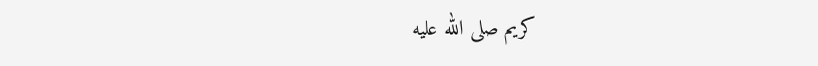کریم صلى الله عليه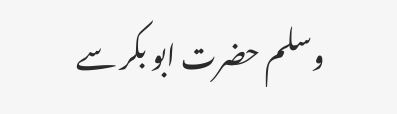وسلم حضرت ابو بکر سے